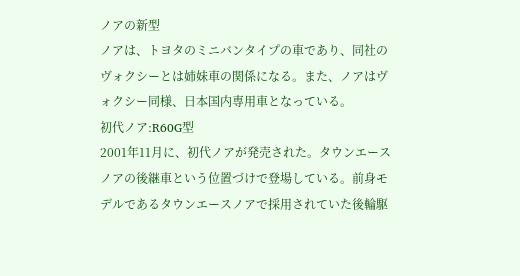ノアの新型
ノアは、トヨタのミニバンタイプの車であり、同社のヴォクシーとは姉妹車の関係になる。また、ノアはヴォクシー同様、日本国内専用車となっている。
初代ノア:R60G型
2001年11月に、初代ノアが発売された。タウンエースノアの後継車という位置づけで登場している。前身モデルであるタウンエースノアで採用されていた後輪駆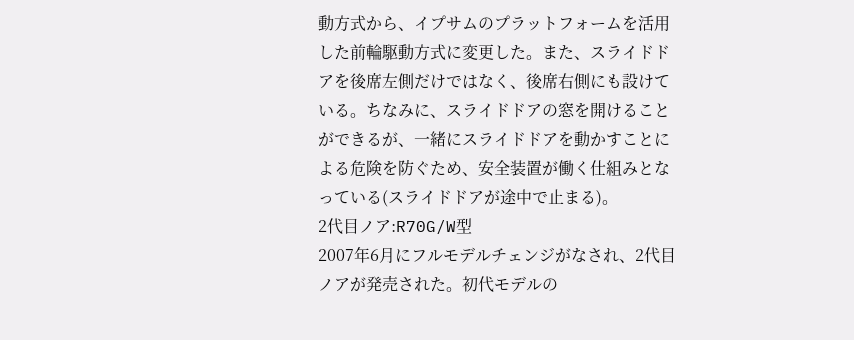動方式から、イプサムのプラットフォームを活用した前輪駆動方式に変更した。また、スライドドアを後席左側だけではなく、後席右側にも設けている。ちなみに、スライドドアの窓を開けることができるが、一緒にスライドドアを動かすことによる危険を防ぐため、安全装置が働く仕組みとなっている(スライドドアが途中で止まる)。
2代目ノア:R70G/W型
2007年6月にフルモデルチェンジがなされ、2代目ノアが発売された。初代モデルの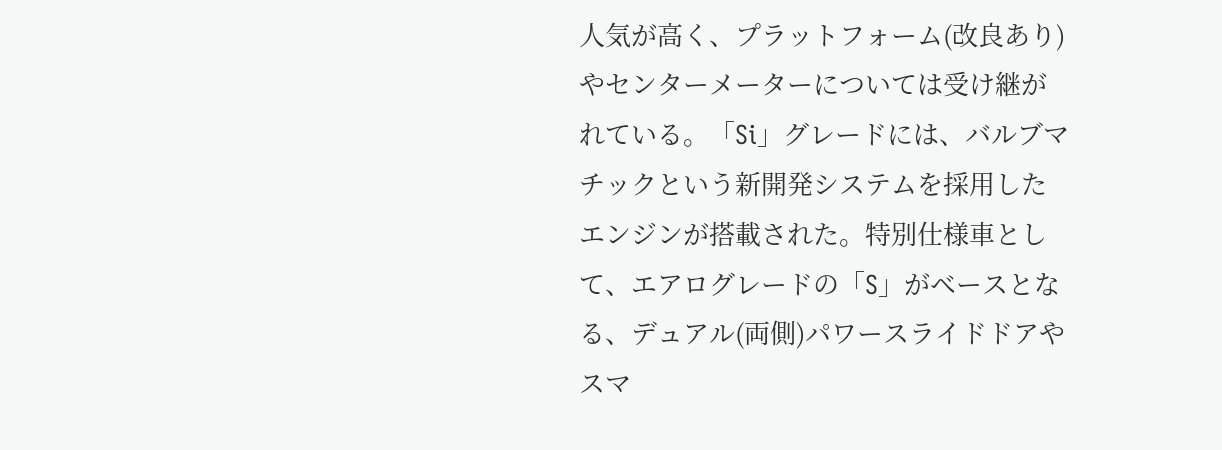人気が高く、プラットフォーム(改良あり)やセンターメーターについては受け継がれている。「Si」グレードには、バルブマチックという新開発システムを採用したエンジンが搭載された。特別仕様車として、エアログレードの「S」がベースとなる、デュアル(両側)パワースライドドアやスマ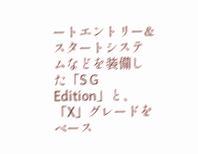ートエントリー&スタートシステムなどを装備した「S G Edition」と、「X」グレードをベース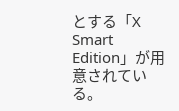とする「X Smart Edition」が用意されている。